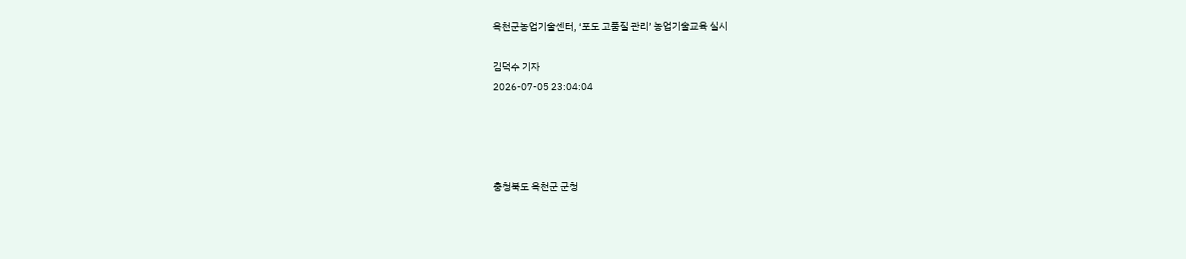옥천군농업기술센터, ‘포도 고품질 관리’ 농업기술교육 실시

김덕수 기자
2026-07-05 23:04:04




충청북도 옥천군 군청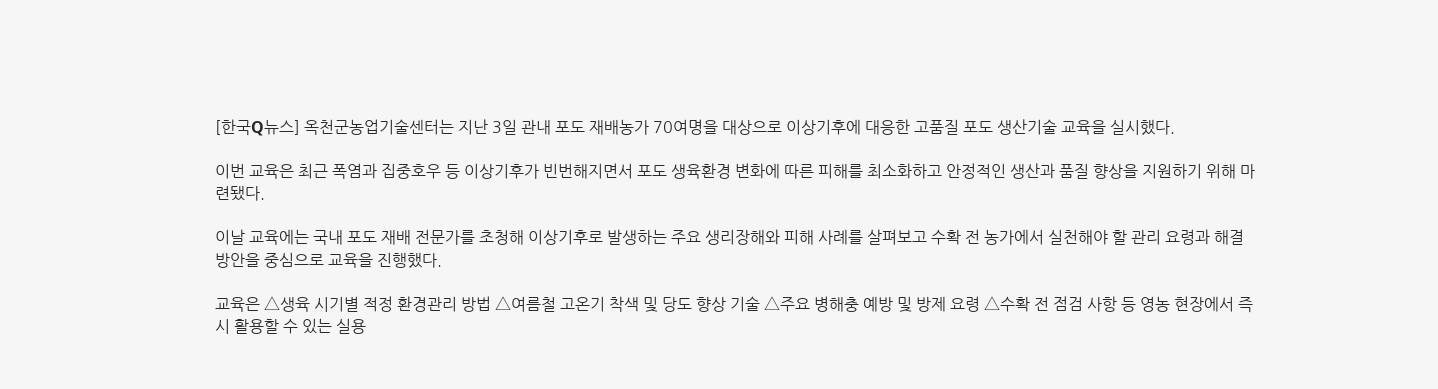[한국Q뉴스] 옥천군농업기술센터는 지난 3일 관내 포도 재배농가 70여명을 대상으로 이상기후에 대응한 고품질 포도 생산기술 교육을 실시했다.

이번 교육은 최근 폭염과 집중호우 등 이상기후가 빈번해지면서 포도 생육환경 변화에 따른 피해를 최소화하고 안정적인 생산과 품질 향상을 지원하기 위해 마련됐다.

이날 교육에는 국내 포도 재배 전문가를 초청해 이상기후로 발생하는 주요 생리장해와 피해 사례를 살펴보고 수확 전 농가에서 실천해야 할 관리 요령과 해결 방안을 중심으로 교육을 진행했다.

교육은 △생육 시기별 적정 환경관리 방법 △여름철 고온기 착색 및 당도 향상 기술 △주요 병해충 예방 및 방제 요령 △수확 전 점검 사항 등 영농 현장에서 즉시 활용할 수 있는 실용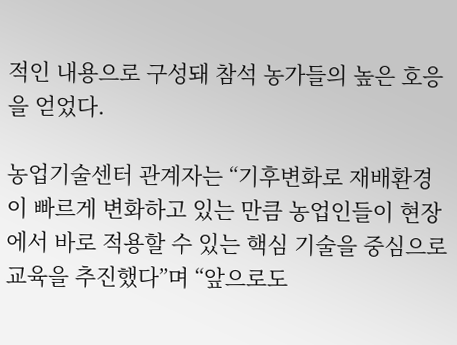적인 내용으로 구성돼 참석 농가들의 높은 호응을 얻었다.

농업기술센터 관계자는 “기후변화로 재배환경이 빠르게 변화하고 있는 만큼 농업인들이 현장에서 바로 적용할 수 있는 핵심 기술을 중심으로 교육을 추진했다”며 “앞으로도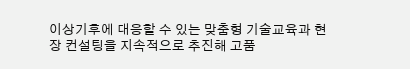이상기후에 대응할 수 있는 맞춤형 기술교육과 현장 컨설팅을 지속적으로 추진해 고품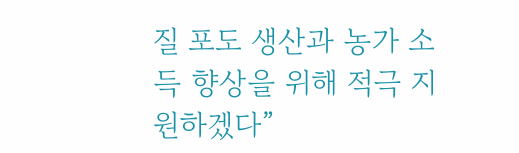질 포도 생산과 농가 소득 향상을 위해 적극 지원하겠다”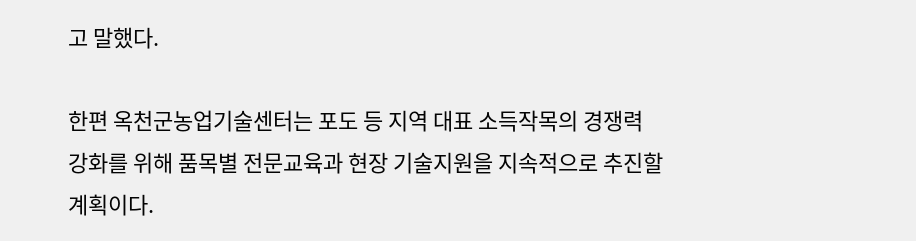고 말했다.

한편 옥천군농업기술센터는 포도 등 지역 대표 소득작목의 경쟁력 강화를 위해 품목별 전문교육과 현장 기술지원을 지속적으로 추진할 계획이다.